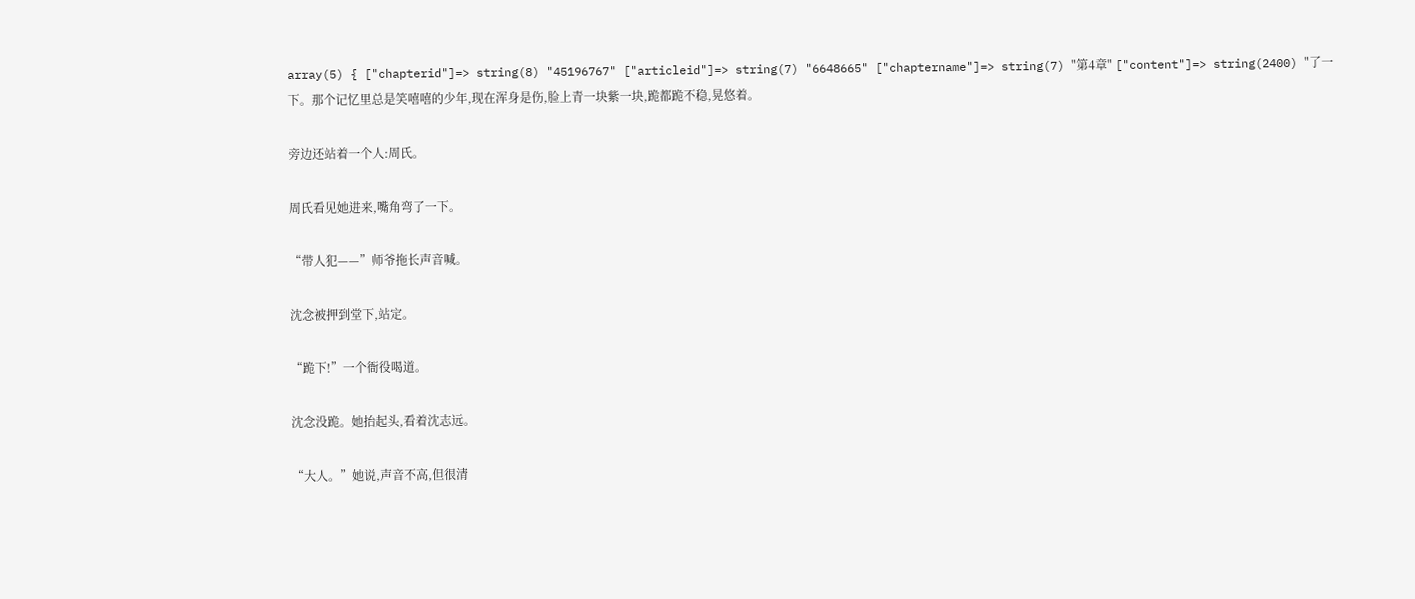array(5) { ["chapterid"]=> string(8) "45196767" ["articleid"]=> string(7) "6648665" ["chaptername"]=> string(7) "第4章" ["content"]=> string(2400) "了一下。那个记忆里总是笑嘻嘻的少年,现在浑身是伤,脸上青一块紫一块,跪都跪不稳,晃悠着。

旁边还站着一个人:周氏。

周氏看见她进来,嘴角弯了一下。

“带人犯——”师爷拖长声音喊。

沈念被押到堂下,站定。

“跪下!”一个衙役喝道。

沈念没跪。她抬起头,看着沈志远。

“大人。”她说,声音不高,但很清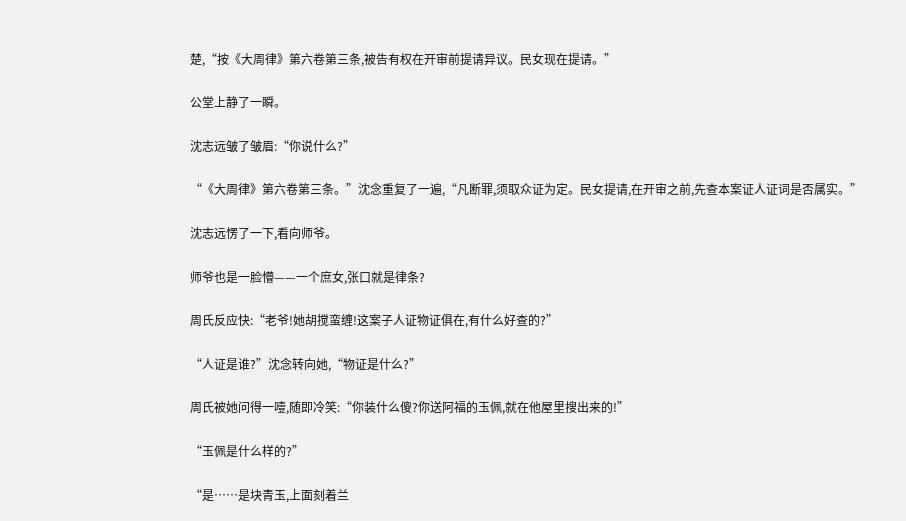楚,“按《大周律》第六卷第三条,被告有权在开审前提请异议。民女现在提请。”

公堂上静了一瞬。

沈志远皱了皱眉:“你说什么?”

“《大周律》第六卷第三条。”沈念重复了一遍,“凡断罪,须取众证为定。民女提请,在开审之前,先查本案证人证词是否属实。”

沈志远愣了一下,看向师爷。

师爷也是一脸懵——一个庶女,张口就是律条?

周氏反应快:“老爷!她胡搅蛮缠!这案子人证物证俱在,有什么好查的?”

“人证是谁?”沈念转向她,“物证是什么?”

周氏被她问得一噎,随即冷笑:“你装什么傻?你送阿福的玉佩,就在他屋里搜出来的!”

“玉佩是什么样的?”

“是……是块青玉,上面刻着兰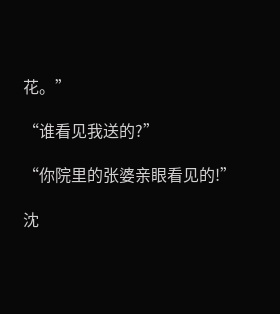花。”

“谁看见我送的?”

“你院里的张婆亲眼看见的!”

沈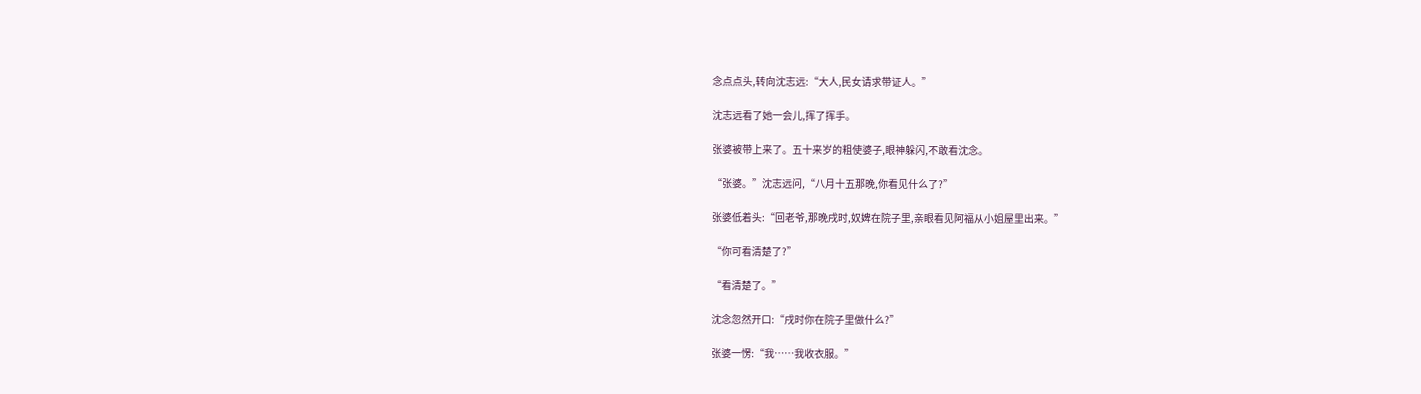念点点头,转向沈志远:“大人,民女请求带证人。”

沈志远看了她一会儿,挥了挥手。

张婆被带上来了。五十来岁的粗使婆子,眼神躲闪,不敢看沈念。

“张婆。”沈志远问,“八月十五那晚,你看见什么了?”

张婆低着头:“回老爷,那晚戌时,奴婢在院子里,亲眼看见阿福从小姐屋里出来。”

“你可看清楚了?”

“看清楚了。”

沈念忽然开口:“戌时你在院子里做什么?”

张婆一愣:“我……我收衣服。”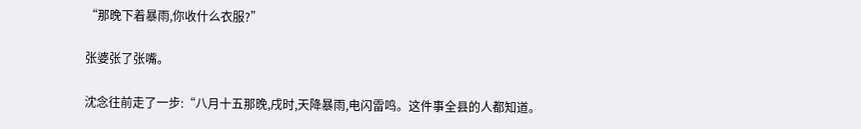“那晚下着暴雨,你收什么衣服?”

张婆张了张嘴。

沈念往前走了一步:“八月十五那晚,戌时,天降暴雨,电闪雷鸣。这件事全县的人都知道。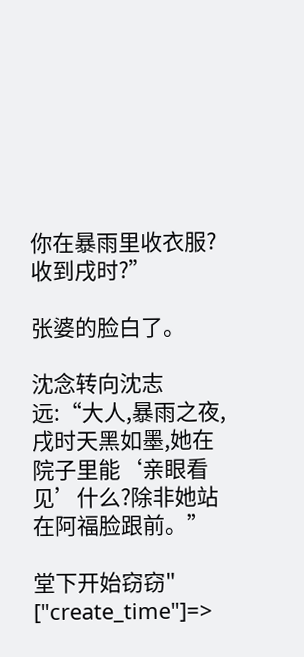你在暴雨里收衣服?收到戌时?”

张婆的脸白了。

沈念转向沈志远:“大人,暴雨之夜,戌时天黑如墨,她在院子里能‘亲眼看见’什么?除非她站在阿福脸跟前。”

堂下开始窃窃" ["create_time"]=>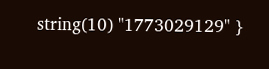string(10) "1773029129" }